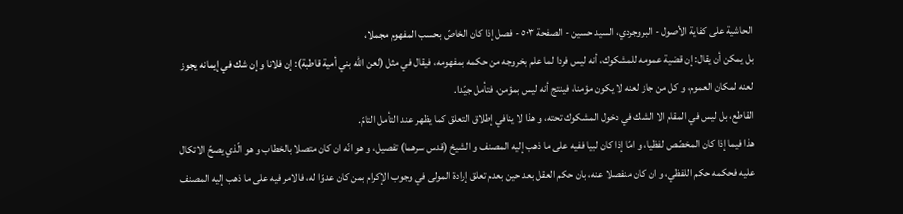الحاشية على كفاية الأصول - البروجردي، السيد حسين - الصفحة ٥٠٣ - فصل إذا كان الخاصّ بحسب المفهوم مجملا،
بل يمكن أن يقال: إن قضية عمومه للمشكوك، أنه ليس فردا لما علم بخروجه من حكمه بمفهومه، فيقال في مثل (لعن اللّه بني أمية قاطبة): إن فلانا و إن شك في إيمانه يجوز لعنه لمكان العموم، و كل من جاز لعنه لا يكون مؤمنا، فينتج أنه ليس بمؤمن، فتأمل جيّدا.
القاطع، بل ليس في المقام الا الشك في دخول المشكوك تحته، و هذا لا ينافي إطلاق التعلق كما يظهر عند التأمل التامّ.
هذا فيما إذا كان المخصّص لفظيا، و امّا إذا كان لبيا ففيه على ما ذهب إليه المصنف و الشيخ (قدس سرهما) تفصيل، و هو انّه ان كان متصلا بالخطاب و هو الّذي يصحّ الاتكال عليه فحكمه حكم اللفظي، و ان كان منفصلا عنه، بان حكم العقل بعد حين بعدم تعلق إرادة المولى في وجوب الإكرام بمن كان عدوّا له، فالامر فيه على ما ذهب إليه المصنف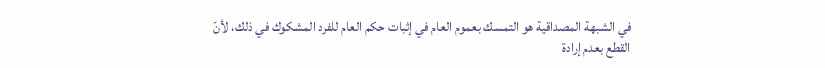في الشبهة المصداقية هو التمسك بعموم العام في إثبات حكم العام للفرد المشكوك في ذلك، لأنّ القطع بعدم إرادة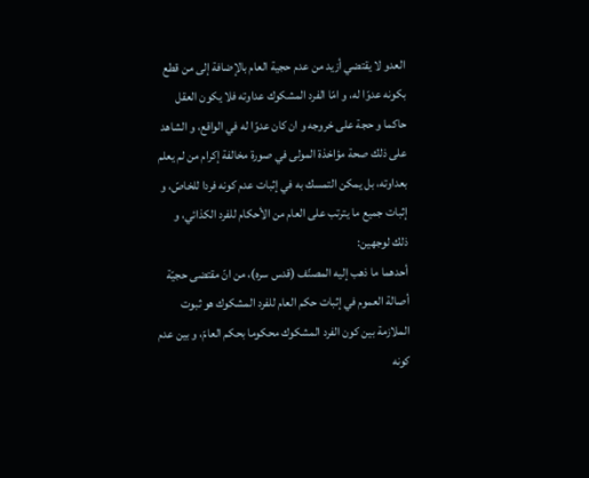العدو لا يقتضي أزيد من عدم حجية العام بالإضافة إلى من قطع بكونه عدوّا له، و امّا الفرد المشكوك عداوته فلا يكون العقل حاكما و حجة على خروجه و ان كان عدوّا له في الواقع، و الشاهد على ذلك صحة مؤاخذة المولى في صورة مخالفة إكرام من لم يعلم بعداوته، بل يمكن التمسك به في إثبات عدم كونه فردا للخاصّ، و إثبات جميع ما يترتب على العام من الأحكام للفرد الكذائي، و ذلك لوجهين:
أحدهما ما ذهب إليه المصنّف (قدس سره)، من انّ مقتضى حجيّة أصالة العموم في إثبات حكم العام للفرد المشكوك هو ثبوت الملازمة بين كون الفرد المشكوك محكوما بحكم العامّ، و بين عدم كونه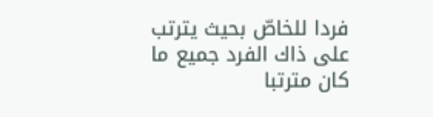فردا للخاصّ بحيث يترتب على ذاك الفرد جميع ما كان مترتبا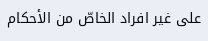على غير افراد الخاصّ من الأحكام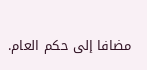مضافا إلى حكم العام.